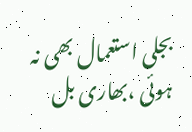بجلی استعمال بھی نہ ہوئی ،بھاری بل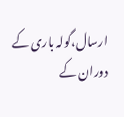ارسال،گولہ باری کے دوران کے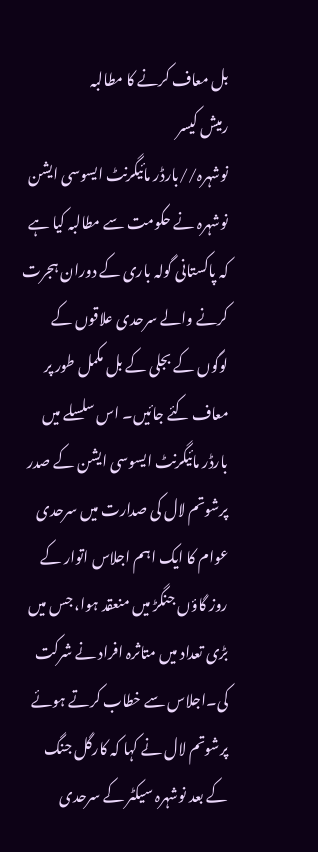بل معاف کرنے کا مطالبہ
رمیش کیسر
نوشہرہ//بارڈر مائیگرنٹ ایسوسی ایشن نوشہرہ نے حکومت سے مطالبہ کیا ہے کہ پاکستانی گولہ باری کے دوران ہجرت کرنے والے سرحدی علاقوں کے لوگوں کے بجلی کے بل مکمل طور پر معاف کئے جائیں۔ اس سلسلے میں بارڈر مائیگرنٹ ایسوسی ایشن کے صدر پرشوتم لال کی صدارت میں سرحدی عوام کا ایک اہم اجلاس اتوار کے روز گاؤں جنگڑ میں منعقد ہوا، جس میں بڑی تعداد میں متاثرہ افراد نے شرکت کی۔اجلاس سے خطاب کرتے ہوئے پرشوتم لال نے کہا کہ کارگل جنگ کے بعد نوشہرہ سیکٹر کے سرحدی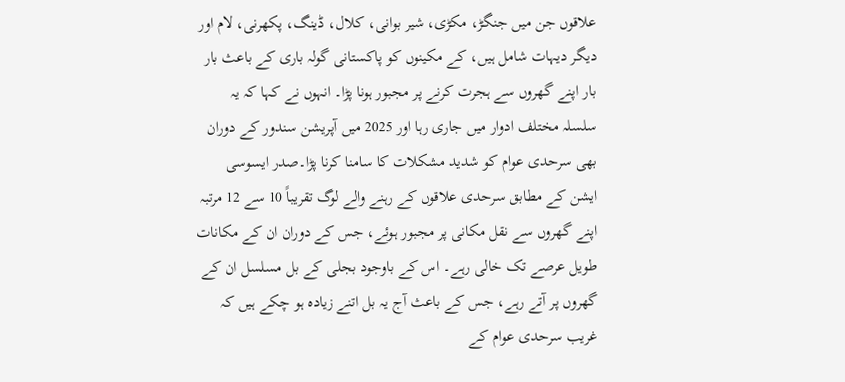علاقوں جن میں جنگڑ، مکڑی، شیر بوانی، کلال، ڈینگ، پکھرنی، لام اور دیگر دیہات شامل ہیں، کے مکینوں کو پاکستانی گولہ باری کے باعث بار بار اپنے گھروں سے ہجرت کرنے پر مجبور ہونا پڑا۔ انہوں نے کہا کہ یہ سلسلہ مختلف ادوار میں جاری رہا اور 2025 میں آپریشن سندور کے دوران بھی سرحدی عوام کو شدید مشکلات کا سامنا کرنا پڑا۔صدر ایسوسی ایشن کے مطابق سرحدی علاقوں کے رہنے والے لوگ تقریباً 10 سے 12 مرتبہ اپنے گھروں سے نقل مکانی پر مجبور ہوئے، جس کے دوران ان کے مکانات طویل عرصے تک خالی رہے۔ اس کے باوجود بجلی کے بل مسلسل ان کے گھروں پر آتے رہے، جس کے باعث آج یہ بل اتنے زیادہ ہو چکے ہیں کہ غریب سرحدی عوام کے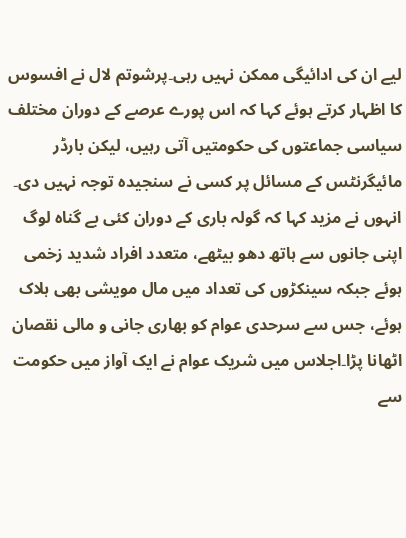لیے ان کی ادائیگی ممکن نہیں رہی۔پرشوتم لال نے افسوس کا اظہار کرتے ہوئے کہا کہ اس پورے عرصے کے دوران مختلف سیاسی جماعتوں کی حکومتیں آتی رہیں، لیکن بارڈر مائیگرنٹس کے مسائل پر کسی نے سنجیدہ توجہ نہیں دی۔ انہوں نے مزید کہا کہ گولہ باری کے دوران کئی بے گناہ لوگ اپنی جانوں سے ہاتھ دھو بیٹھے، متعدد افراد شدید زخمی ہوئے جبکہ سینکڑوں کی تعداد میں مال مویشی بھی ہلاک ہوئے، جس سے سرحدی عوام کو بھاری جانی و مالی نقصان اٹھانا پڑا۔اجلاس میں شریک عوام نے ایک آواز میں حکومت سے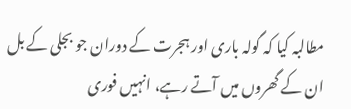مطالبہ کیا کہ گولہ باری اور ہجرت کے دوران جو بجلی کے بل ان کے گھروں میں آتے رہے، انہیں فوری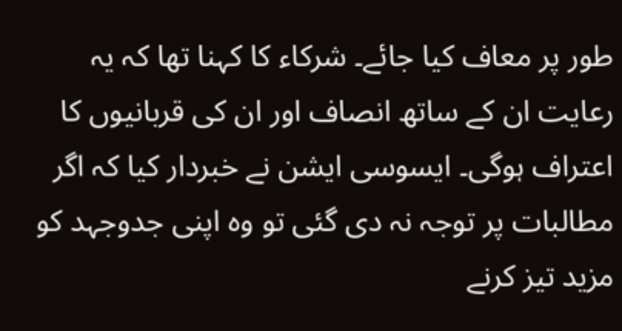طور پر معاف کیا جائے۔ شرکاء کا کہنا تھا کہ یہ رعایت ان کے ساتھ انصاف اور ان کی قربانیوں کا اعتراف ہوگی۔ ایسوسی ایشن نے خبردار کیا کہ اگر مطالبات پر توجہ نہ دی گئی تو وہ اپنی جدوجہد کو مزید تیز کرنے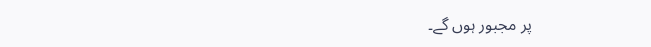پر مجبور ہوں گے۔